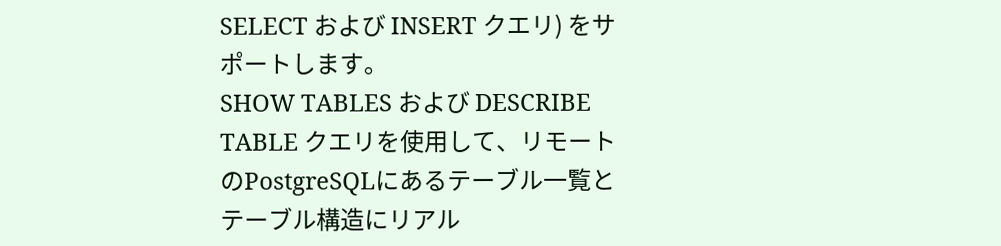SELECT および INSERT クエリ) をサポートします。
SHOW TABLES および DESCRIBE TABLE クエリを使用して、リモートのPostgreSQLにあるテーブル一覧とテーブル構造にリアル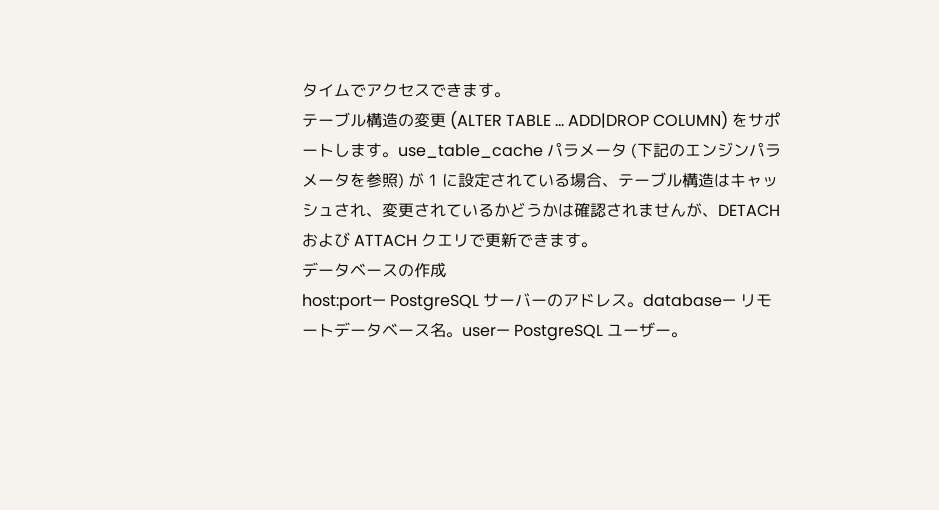タイムでアクセスできます。
テーブル構造の変更 (ALTER TABLE ... ADD|DROP COLUMN) をサポートします。use_table_cache パラメータ (下記のエンジンパラメータを参照) が 1 に設定されている場合、テーブル構造はキャッシュされ、変更されているかどうかは確認されませんが、DETACH および ATTACH クエリで更新できます。
データベースの作成
host:port— PostgreSQL サーバーのアドレス。database— リモートデータベース名。user— PostgreSQL ユーザー。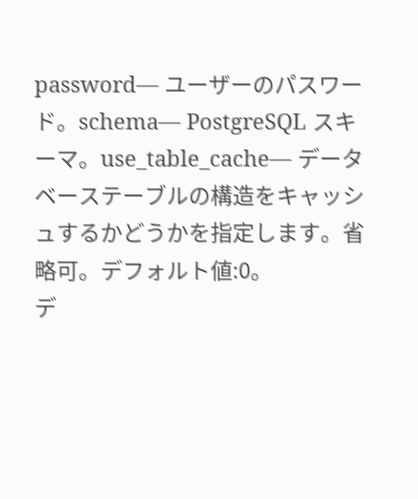password— ユーザーのパスワード。schema— PostgreSQL スキーマ。use_table_cache— データベーステーブルの構造をキャッシュするかどうかを指定します。省略可。デフォルト値:0。
デ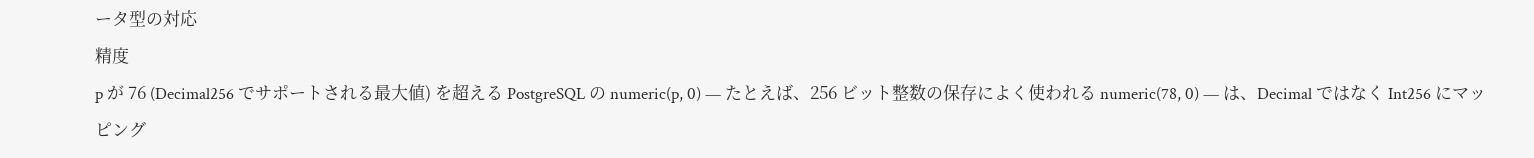ータ型の対応
精度
p が 76 (Decimal256 でサポートされる最大値) を超える PostgreSQL の numeric(p, 0) — たとえば、256 ビット整数の保存によく使われる numeric(78, 0) — は、Decimal ではなく Int256 にマッピング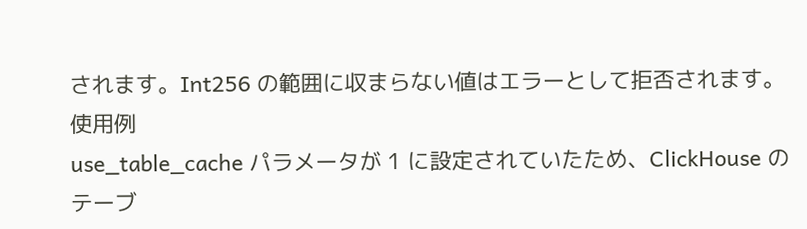されます。Int256 の範囲に収まらない値はエラーとして拒否されます。使用例
use_table_cache パラメータが 1 に設定されていたため、ClickHouse のテーブ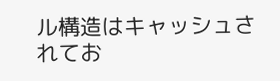ル構造はキャッシュされてお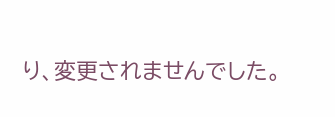り、変更されませんでした。